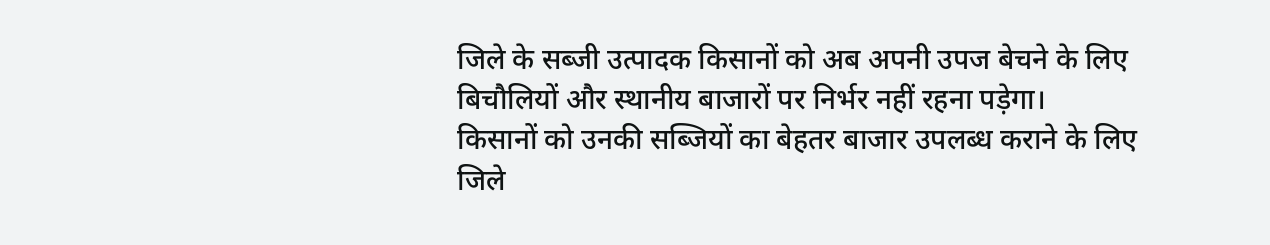जिले के सब्जी उत्पादक किसानों को अब अपनी उपज बेचने के लिए बिचौलियों और स्थानीय बाजारों पर निर्भर नहीं रहना पड़ेगा।
किसानों को उनकी सब्जियों का बेहतर बाजार उपलब्ध कराने के लिए जिले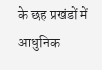के छह प्रखंडों में आधुनिक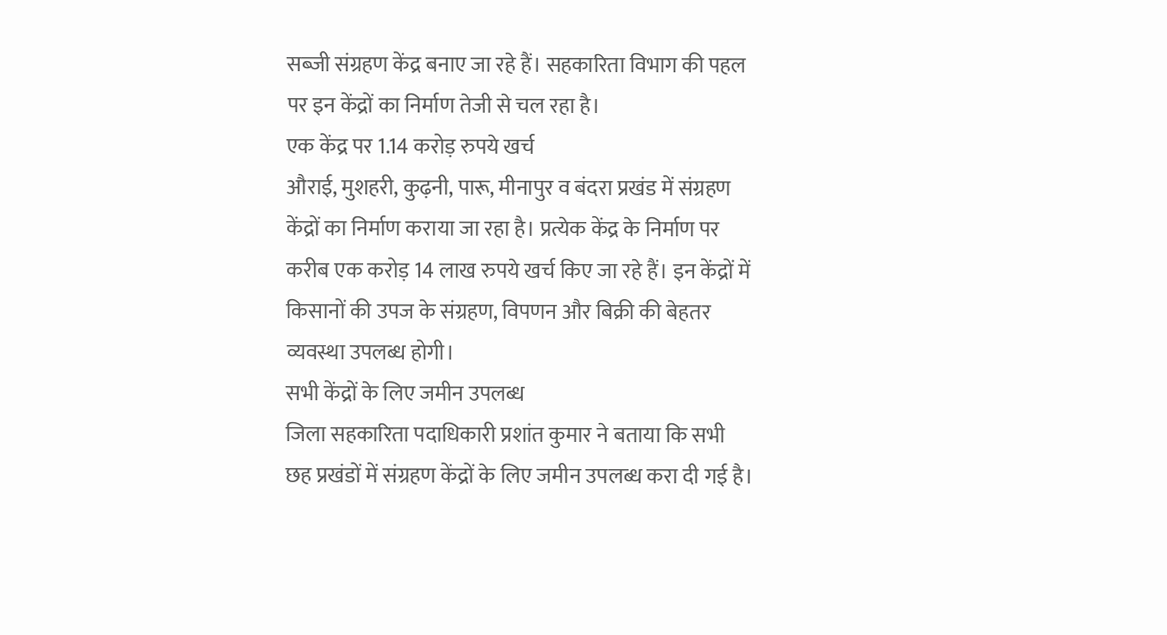सब्जी संग्रहण केंद्र बनाए जा रहे हैं। सहकारिता विभाग की पहल पर इन केंद्रों का निर्माण तेजी से चल रहा है।
एक केंद्र पर 1.14 करोड़ रुपये खर्च
औराई, मुशहरी, कुढ़नी, पारू, मीनापुर व बंदरा प्रखंड में संग्रहण केंद्रों का निर्माण कराया जा रहा है। प्रत्येक केंद्र के निर्माण पर करीब एक करोड़ 14 लाख रुपये खर्च किए जा रहे हैं। इन केंद्रों में किसानों की उपज के संग्रहण, विपणन और बिक्री की बेहतर व्यवस्था उपलब्ध होगी।
सभी केंद्रों के लिए जमीन उपलब्ध
जिला सहकारिता पदाधिकारी प्रशांत कुमार ने बताया कि सभी छह प्रखंडों में संग्रहण केंद्रों के लिए जमीन उपलब्ध करा दी गई है।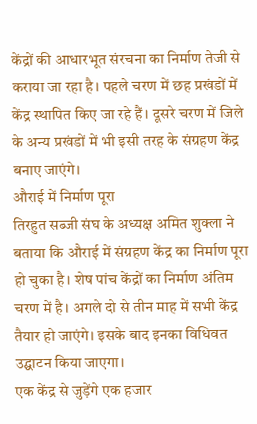केंद्रों की आधारभूत संरचना का निर्माण तेजी से कराया जा रहा है। पहले चरण में छह प्रखंडों में केंद्र स्थापित किए जा रहे हैं। दूसरे चरण में जिले के अन्य प्रखंडों में भी इसी तरह के संग्रहण केंद्र बनाए जाएंगे।
औराई में निर्माण पूरा
तिरहुत सब्जी संघ के अध्यक्ष अमित शुक्ला ने बताया कि औराई में संग्रहण केंद्र का निर्माण पूरा हो चुका है। शेष पांच केंद्रों का निर्माण अंतिम चरण में है। अगले दो से तीन माह में सभी केंद्र तैयार हो जाएंगे। इसके बाद इनका विधिवत उद्घाटन किया जाएगा।
एक केंद्र से जुड़ेंगे एक हजार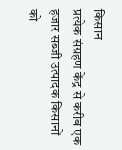किसान
प्रत्येक संग्रहण केंद्र से करीब एक हजार सब्जी उत्पादक किसानों को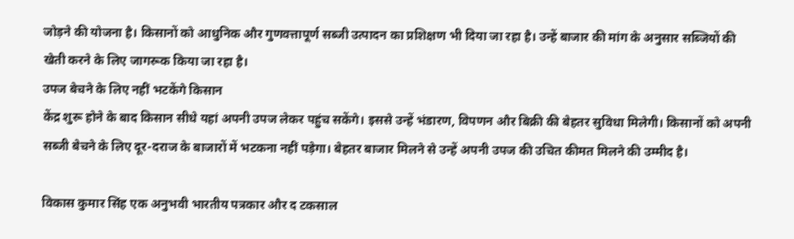जोड़ने की योजना है। किसानों को आधुनिक और गुणवत्तापूर्ण सब्जी उत्पादन का प्रशिक्षण भी दिया जा रहा है। उन्हें बाजार की मांग के अनुसार सब्जियों की खेती करने के लिए जागरूक किया जा रहा है।
उपज बेचने के लिए नहीं भटकेंगे किसान
केंद्र शुरू होने के बाद किसान सीधे यहां अपनी उपज लेकर पहुंच सकेंगे। इससे उन्हें भंडारण, विपणन और बिक्री की बेहतर सुविधा मिलेगी। किसानों को अपनी सब्जी बेचने के लिए दूर-दराज के बाजारों में भटकना नहीं पड़ेगा। बेहतर बाजार मिलने से उन्हें अपनी उपज की उचित कीमत मिलने की उम्मीद है।

विकास कुमार सिंह एक अनुभवी भारतीय पत्रकार और द टकसाल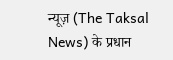न्यूज़ (The Taksal News) के प्रधान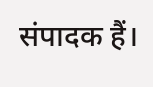संपादक हैं।